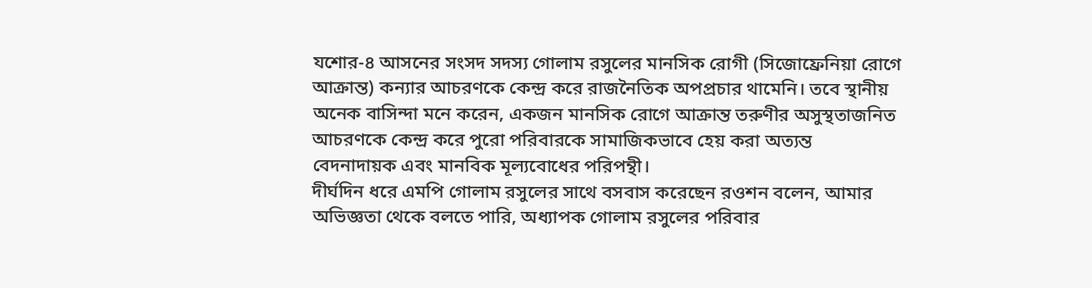যশোর-৪ আসনের সংসদ সদস্য গোলাম রসুলের মানসিক রোগী (সিজোফ্রেনিয়া রোগে আক্রান্ত) কন্যার আচরণকে কেন্দ্র করে রাজনৈতিক অপপ্রচার থামেনি। তবে স্থানীয় অনেক বাসিন্দা মনে করেন, একজন মানসিক রোগে আক্রান্ত তরুণীর অসুস্থতাজনিত আচরণকে কেন্দ্র করে পুরো পরিবারকে সামাজিকভাবে হেয় করা অত্যন্ত বেদনাদায়ক এবং মানবিক মূল্যবোধের পরিপন্থী।
দীর্ঘদিন ধরে এমপি গোলাম রসুলের সাথে বসবাস করেছেন রওশন বলেন, আমার অভিজ্ঞতা থেকে বলতে পারি, অধ্যাপক গোলাম রসুলের পরিবার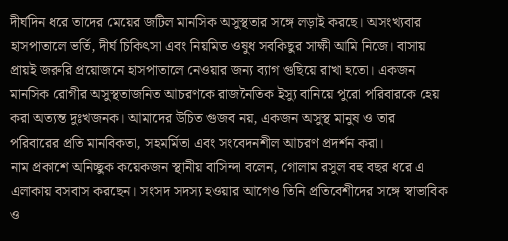দীর্ঘদিন ধরে তাদের মেয়ের জটিল মানসিক অসুস্থতার সঙ্গে লড়াই করছে। অসংখ্যবার হাসপাতালে ভর্তি, দীর্ঘ চিকিৎসা এবং নিয়মিত ওষুধ সবকিছুর সাক্ষী আমি নিজে। বাসায় প্রায়ই জরুরি প্রয়োজনে হাসপাতালে নেওয়ার জন্য ব্যাগ গুছিয়ে রাখা হতো। একজন মানসিক রোগীর অসুস্থতাজনিত আচরণকে রাজনৈতিক ইস্যু বানিয়ে পুরো পরিবারকে হেয় করা অত্যন্ত দুঃখজনক। আমাদের উচিত গুজব নয়, একজন অসুস্থ মানুষ ও তার পরিবারের প্রতি মানবিকতা, সহমর্মিতা এবং সংবেদনশীল আচরণ প্রদর্শন করা।
নাম প্রকাশে অনিচ্ছুক কয়েকজন স্থানীয় বাসিন্দা বলেন, গোলাম রসুল বহু বছর ধরে এ এলাকায় বসবাস করছেন। সংসদ সদস্য হওয়ার আগেও তিনি প্রতিবেশীদের সঙ্গে স্বাভাবিক ও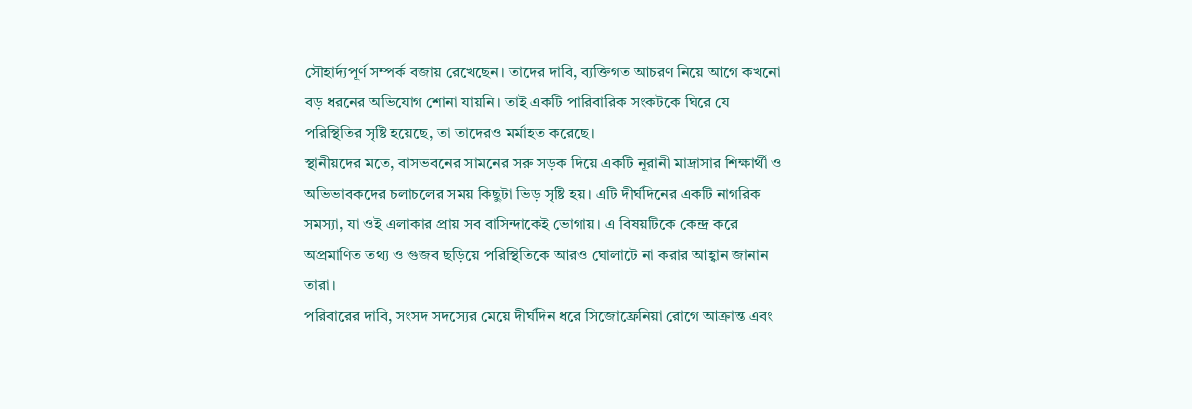সৌহার্দ্যপূর্ণ সম্পর্ক বজায় রেখেছেন। তাদের দাবি, ব্যক্তিগত আচরণ নিয়ে আগে কখনো বড় ধরনের অভিযোগ শোনা যায়নি। তাই একটি পারিবারিক সংকটকে ঘিরে যে পরিস্থিতির সৃষ্টি হয়েছে, তা তাদেরও মর্মাহত করেছে।
স্থানীয়দের মতে, বাসভবনের সামনের সরু সড়ক দিয়ে একটি নূরানী মাদ্রাসার শিক্ষার্থী ও অভিভাবকদের চলাচলের সময় কিছুটা ভিড় সৃষ্টি হয়। এটি দীর্ঘদিনের একটি নাগরিক সমস্যা, যা ওই এলাকার প্রায় সব বাসিন্দাকেই ভোগায়। এ বিষয়টিকে কেন্দ্র করে অপ্রমাণিত তথ্য ও গুজব ছড়িয়ে পরিস্থিতিকে আরও ঘোলাটে না করার আহ্বান জানান তারা।
পরিবারের দাবি, সংসদ সদস্যের মেয়ে দীর্ঘদিন ধরে সিজোফ্রেনিয়া রোগে আক্রান্ত এবং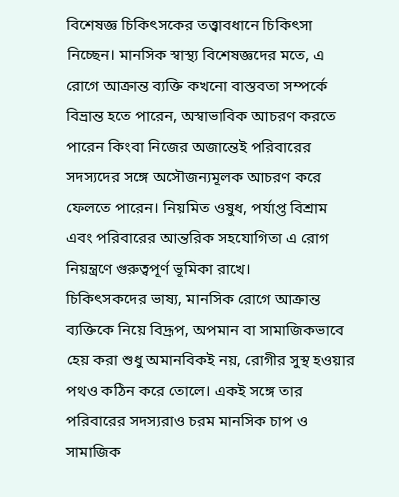বিশেষজ্ঞ চিকিৎসকের তত্ত্বাবধানে চিকিৎসা নিচ্ছেন। মানসিক স্বাস্থ্য বিশেষজ্ঞদের মতে, এ রোগে আক্রান্ত ব্যক্তি কখনো বাস্তবতা সম্পর্কে বিভ্রান্ত হতে পারেন, অস্বাভাবিক আচরণ করতে পারেন কিংবা নিজের অজান্তেই পরিবারের সদস্যদের সঙ্গে অসৌজন্যমূলক আচরণ করে ফেলতে পারেন। নিয়মিত ওষুধ, পর্যাপ্ত বিশ্রাম এবং পরিবারের আন্তরিক সহযোগিতা এ রোগ নিয়ন্ত্রণে গুরুত্বপূর্ণ ভূমিকা রাখে।
চিকিৎসকদের ভাষ্য, মানসিক রোগে আক্রান্ত ব্যক্তিকে নিয়ে বিদ্রূপ, অপমান বা সামাজিকভাবে হেয় করা শুধু অমানবিকই নয়, রোগীর সুস্থ হওয়ার পথও কঠিন করে তোলে। একই সঙ্গে তার পরিবারের সদস্যরাও চরম মানসিক চাপ ও সামাজিক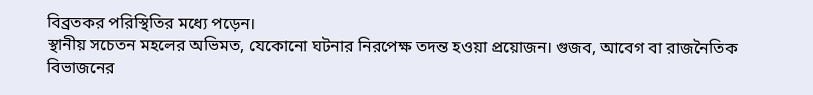বিব্রতকর পরিস্থিতির মধ্যে পড়েন।
স্থানীয় সচেতন মহলের অভিমত, যেকোনো ঘটনার নিরপেক্ষ তদন্ত হওয়া প্রয়োজন। গুজব, আবেগ বা রাজনৈতিক বিভাজনের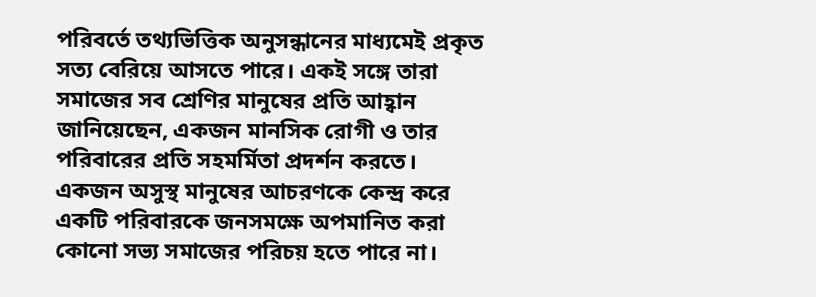পরিবর্তে তথ্যভিত্তিক অনুসন্ধানের মাধ্যমেই প্রকৃত সত্য বেরিয়ে আসতে পারে। একই সঙ্গে তারা সমাজের সব শ্রেণির মানুষের প্রতি আহ্বান জানিয়েছেন, একজন মানসিক রোগী ও তার পরিবারের প্রতি সহমর্মিতা প্রদর্শন করতে।
একজন অসুস্থ মানুষের আচরণকে কেন্দ্র করে একটি পরিবারকে জনসমক্ষে অপমানিত করা কোনো সভ্য সমাজের পরিচয় হতে পারে না।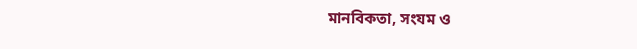মানবিকতা, সংযম ও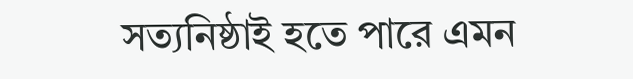সত্যনিষ্ঠাই হতে পারে এমন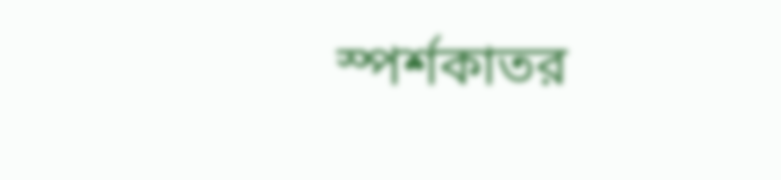স্পর্শকাতর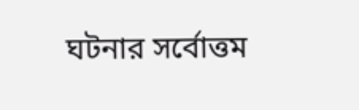ঘটনার সর্বোত্তম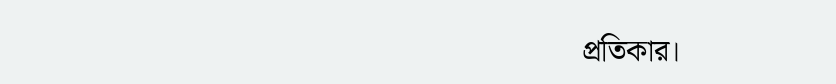প্রতিকার।